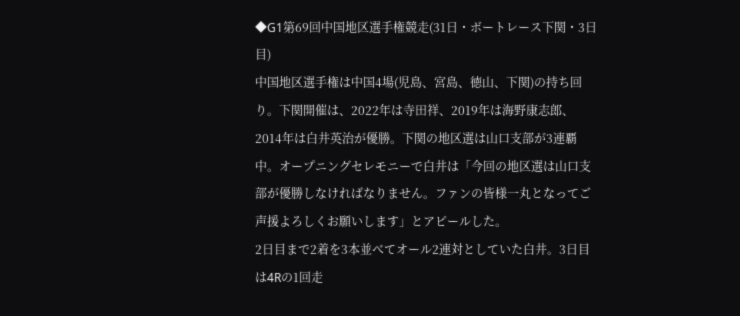◆G1第69回中国地区選手権競走(31日・ボートレース下関・3日目)
中国地区選手権は中国4場(児島、宮島、徳山、下関)の持ち回り。下関開催は、2022年は寺田祥、2019年は海野康志郎、2014年は白井英治が優勝。下関の地区選は山口支部が3連覇中。オープニングセレモニーで白井は「今回の地区選は山口支部が優勝しなければなりません。ファンの皆様一丸となってご声援よろしくお願いします」とアピールした。
2日目まで2着を3本並べてオール2連対としていた白井。3日目は4Rの1回走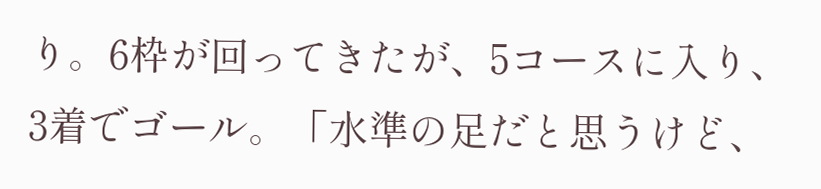り。6枠が回ってきたが、5コースに入り、3着でゴール。「水準の足だと思うけど、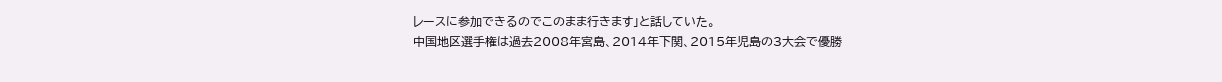レースに参加できるのでこのまま行きます」と話していた。
中国地区選手権は過去2008年宮島、2014年下関、2015年児島の3大会で優勝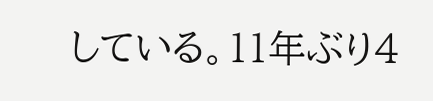している。11年ぶり4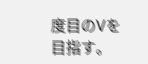度目のVを目指す。